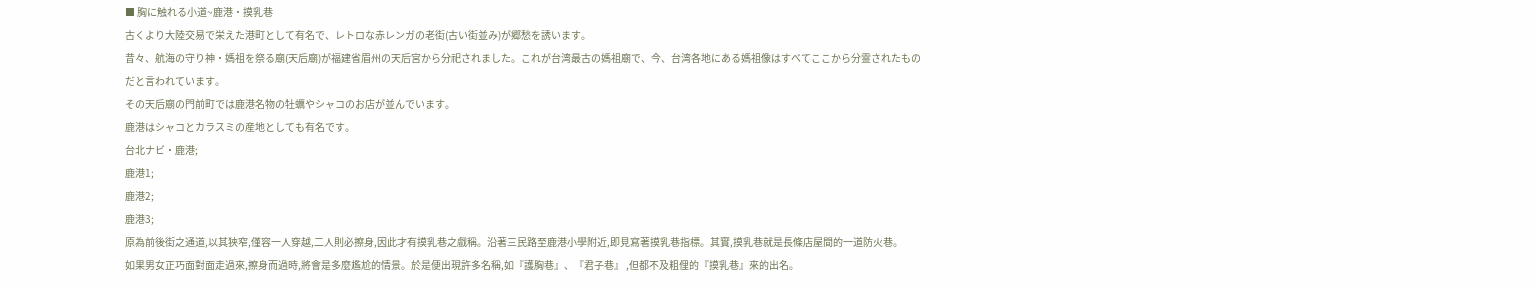■ 胸に触れる小道~鹿港・摸乳巷
古くより大陸交易で栄えた港町として有名で、レトロな赤レンガの老街(古い街並み)が郷愁を誘います。
昔々、航海の守り神・媽祖を祭る廟(天后廟)が福建省眉州の天后宮から分祀されました。これが台湾最古の媽祖廟で、今、台湾各地にある媽祖像はすべてここから分霊されたものだと言われています。
その天后廟の門前町では鹿港名物の牡蠣やシャコのお店が並んでいます。
鹿港はシャコとカラスミの産地としても有名です。
台北ナビ・鹿港;
鹿港1;
鹿港2;
鹿港3;
原為前後街之通道,以其狹窄,僅容一人穿越,二人則必擦身,因此才有摸乳巷之戲稱。沿著三民路至鹿港小學附近,即見寫著摸乳巷指標。其實,摸乳巷就是長條店屋間的一道防火巷。
如果男女正巧面對面走過來,擦身而過時,將會是多麼尷尬的情景。於是便出現許多名稱,如『護胸巷』、『君子巷』 ,但都不及粗俚的『摸乳巷』來的出名。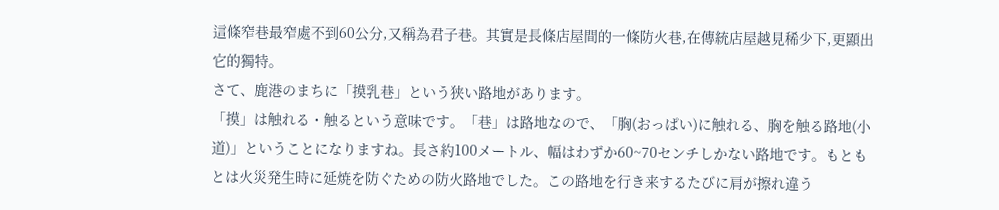這條窄巷最窄處不到60公分,又稱為君子巷。其實是長條店屋間的一條防火巷,在傳統店屋越見稀少下,更顯出它的獨特。
さて、鹿港のまちに「摸乳巷」という狭い路地があります。
「摸」は触れる・触るという意味です。「巷」は路地なので、「胸(おっぱい)に触れる、胸を触る路地(小道)」ということになりますね。長さ約100メートル、幅はわずか60~70センチしかない路地です。もともとは火災発生時に延焼を防ぐための防火路地でした。この路地を行き来するたびに肩が擦れ違う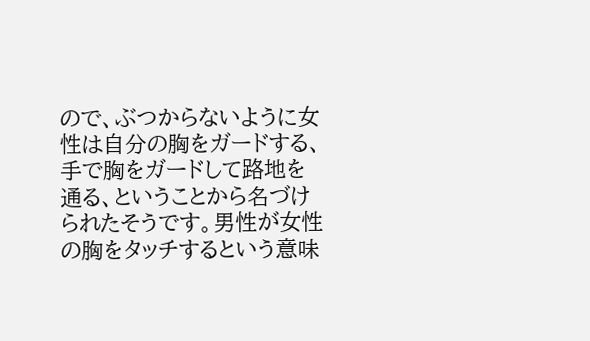ので、ぶつからないように女性は自分の胸をガードする、手で胸をガードして路地を通る、ということから名づけられたそうです。男性が女性の胸をタッチするという意味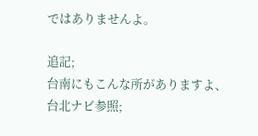ではありませんよ。

追記;
台南にもこんな所がありますよ、
台北ナビ参照;